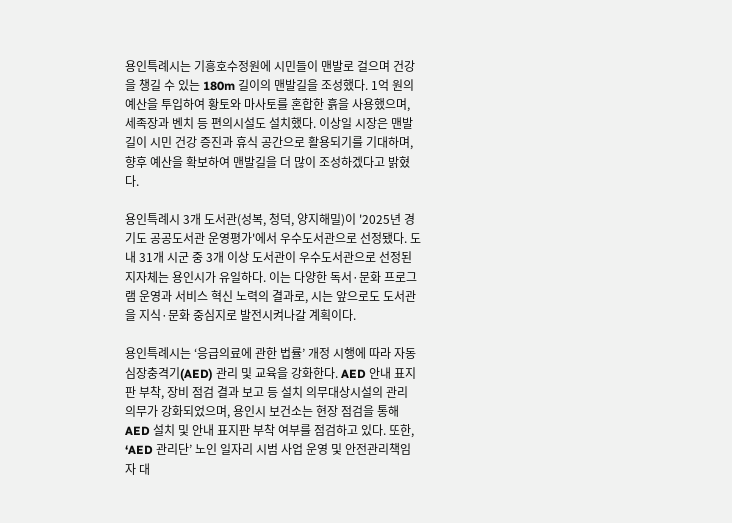용인특례시는 기흥호수정원에 시민들이 맨발로 걸으며 건강을 챙길 수 있는 180m 길이의 맨발길을 조성했다. 1억 원의 예산을 투입하여 황토와 마사토를 혼합한 흙을 사용했으며, 세족장과 벤치 등 편의시설도 설치했다. 이상일 시장은 맨발길이 시민 건강 증진과 휴식 공간으로 활용되기를 기대하며, 향후 예산을 확보하여 맨발길을 더 많이 조성하겠다고 밝혔다.

용인특례시 3개 도서관(성복, 청덕, 양지해밀)이 '2025년 경기도 공공도서관 운영평가'에서 우수도서관으로 선정됐다. 도내 31개 시군 중 3개 이상 도서관이 우수도서관으로 선정된 지자체는 용인시가 유일하다. 이는 다양한 독서·문화 프로그램 운영과 서비스 혁신 노력의 결과로, 시는 앞으로도 도서관을 지식·문화 중심지로 발전시켜나갈 계획이다.

용인특례시는 ‘응급의료에 관한 법률’ 개정 시행에 따라 자동심장충격기(AED) 관리 및 교육을 강화한다. AED 안내 표지판 부착, 장비 점검 결과 보고 등 설치 의무대상시설의 관리 의무가 강화되었으며, 용인시 보건소는 현장 점검을 통해 AED 설치 및 안내 표지판 부착 여부를 점검하고 있다. 또한, ‘AED 관리단’ 노인 일자리 시범 사업 운영 및 안전관리책임자 대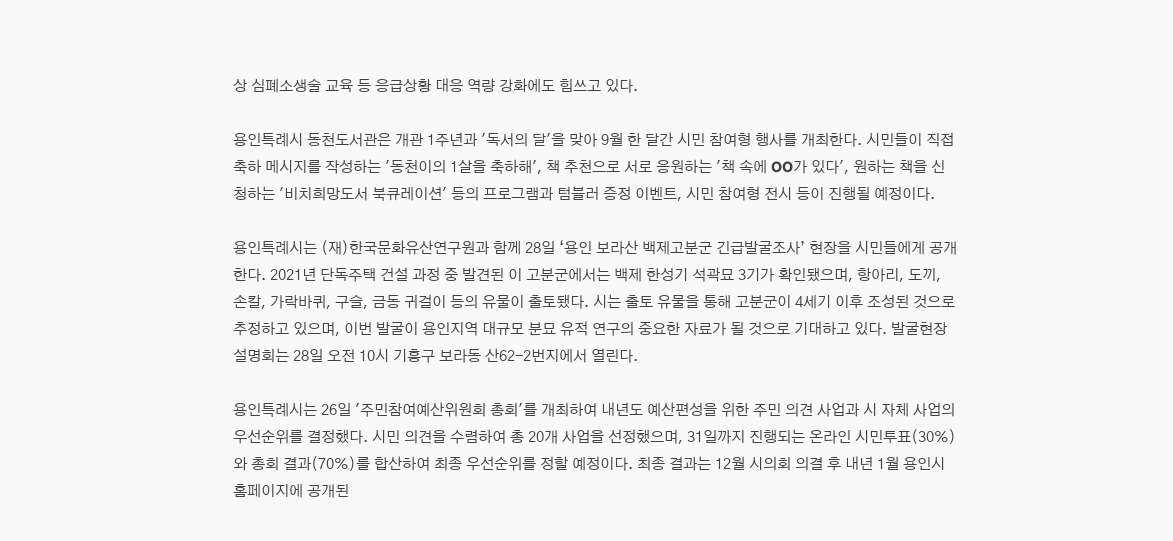상 심폐소생술 교육 등 응급상황 대응 역량 강화에도 힘쓰고 있다.

용인특례시 동천도서관은 개관 1주년과 '독서의 달'을 맞아 9월 한 달간 시민 참여형 행사를 개최한다. 시민들이 직접 축하 메시지를 작성하는 '동천이의 1살을 축하해', 책 추천으로 서로 응원하는 '책 속에 OO가 있다', 원하는 책을 신청하는 '비치희망도서 북큐레이션' 등의 프로그램과 텀블러 증정 이벤트, 시민 참여형 전시 등이 진행될 예정이다.

용인특례시는 (재)한국문화유산연구원과 함께 28일 ‘용인 보라산 백제고분군 긴급발굴조사’ 현장을 시민들에게 공개한다. 2021년 단독주택 건설 과정 중 발견된 이 고분군에서는 백제 한성기 석곽묘 3기가 확인됐으며, 항아리, 도끼, 손칼, 가락바퀴, 구슬, 금동 귀걸이 등의 유물이 출토됐다. 시는 출토 유물을 통해 고분군이 4세기 이후 조성된 것으로 추정하고 있으며, 이번 발굴이 용인지역 대규모 분묘 유적 연구의 중요한 자료가 될 것으로 기대하고 있다. 발굴현장 설명회는 28일 오전 10시 기흥구 보라동 산62-2번지에서 열린다.

용인특례시는 26일 '주민참여예산위원회 총회'를 개최하여 내년도 예산편성을 위한 주민 의견 사업과 시 자체 사업의 우선순위를 결정했다. 시민 의견을 수렴하여 총 20개 사업을 선정했으며, 31일까지 진행되는 온라인 시민투표(30%)와 총회 결과(70%)를 합산하여 최종 우선순위를 정할 예정이다. 최종 결과는 12월 시의회 의결 후 내년 1월 용인시 홈페이지에 공개된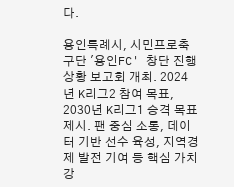다.

용인특례시, 시민프로축구단 '용인FC' 창단 진행상황 보고회 개최. 2024년 K리그2 참여 목표, 2030년 K리그1 승격 목표 제시. 팬 중심 소통, 데이터 기반 선수 육성, 지역경제 발전 기여 등 핵심 가치 강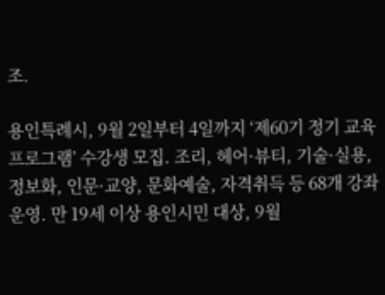조.

용인특례시, 9월 2일부터 4일까지 ‘제60기 정기 교육 프로그램’ 수강생 모집. 조리, 헤어·뷰티, 기술·실용, 정보화, 인문·교양, 문화예술, 자격취득 등 68개 강좌 운영. 만 19세 이상 용인시민 대상, 9월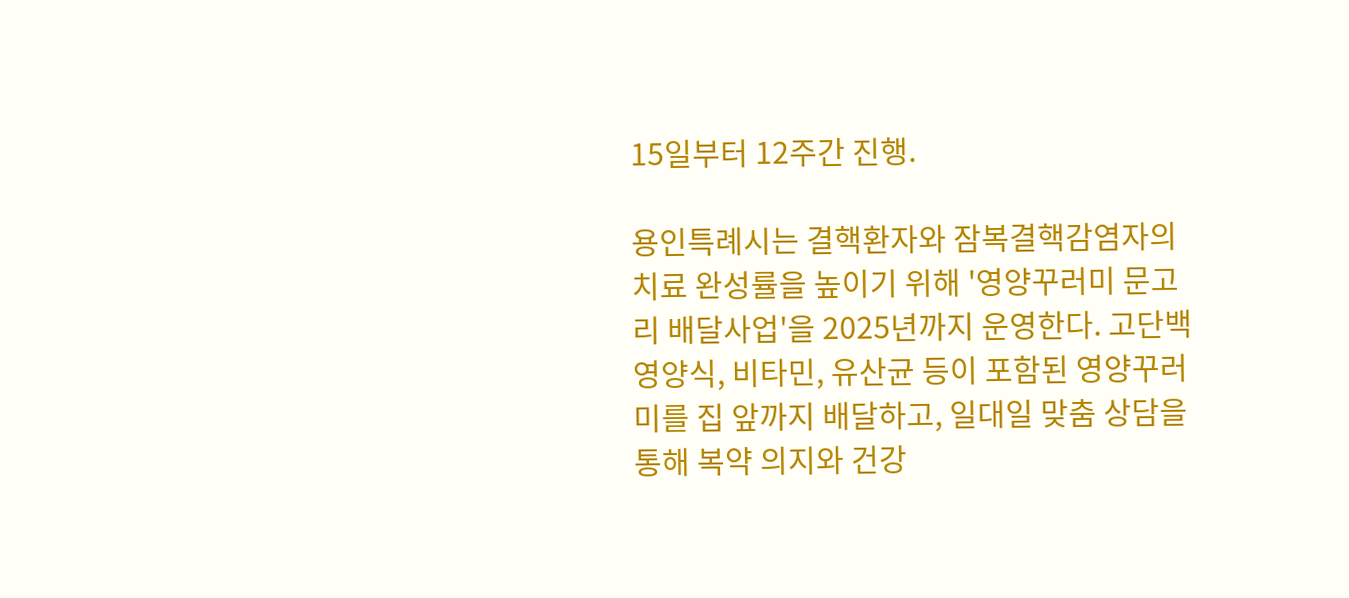15일부터 12주간 진행.

용인특례시는 결핵환자와 잠복결핵감염자의 치료 완성률을 높이기 위해 '영양꾸러미 문고리 배달사업'을 2025년까지 운영한다. 고단백 영양식, 비타민, 유산균 등이 포함된 영양꾸러미를 집 앞까지 배달하고, 일대일 맞춤 상담을 통해 복약 의지와 건강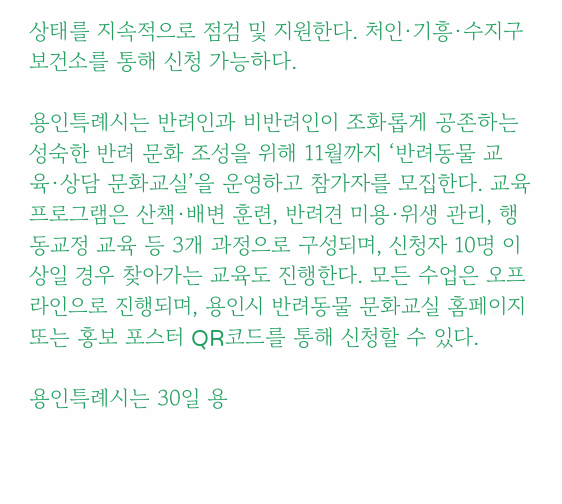상태를 지속적으로 점검 및 지원한다. 처인·기흥·수지구 보건소를 통해 신청 가능하다.

용인특례시는 반려인과 비반려인이 조화롭게 공존하는 성숙한 반려 문화 조성을 위해 11월까지 ‘반려동물 교육·상담 문화교실’을 운영하고 참가자를 모집한다. 교육 프로그램은 산책·배변 훈련, 반려견 미용·위생 관리, 행동교정 교육 등 3개 과정으로 구성되며, 신청자 10명 이상일 경우 찾아가는 교육도 진행한다. 모든 수업은 오프라인으로 진행되며, 용인시 반려동물 문화교실 홈페이지 또는 홍보 포스터 QR코드를 통해 신청할 수 있다.

용인특례시는 30일 용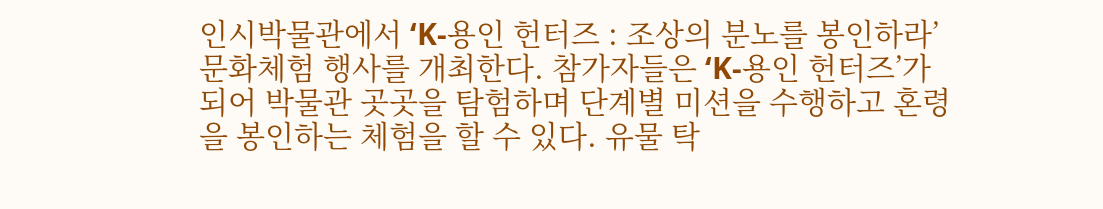인시박물관에서 ‘K-용인 헌터즈 : 조상의 분노를 봉인하라’ 문화체험 행사를 개최한다. 참가자들은 ‘K-용인 헌터즈’가 되어 박물관 곳곳을 탐험하며 단계별 미션을 수행하고 혼령을 봉인하는 체험을 할 수 있다. 유물 탁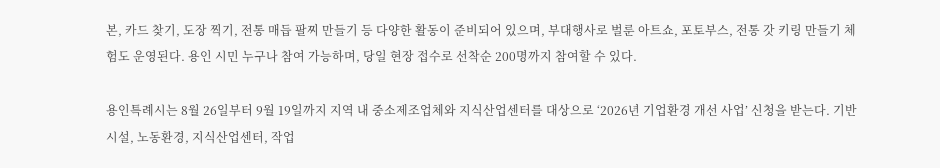본, 카드 찾기, 도장 찍기, 전통 매듭 팔찌 만들기 등 다양한 활동이 준비되어 있으며, 부대행사로 벌룬 아트쇼, 포토부스, 전통 갓 키링 만들기 체험도 운영된다. 용인 시민 누구나 참여 가능하며, 당일 현장 접수로 선착순 200명까지 참여할 수 있다.

용인특례시는 8월 26일부터 9월 19일까지 지역 내 중소제조업체와 지식산업센터를 대상으로 ‘2026년 기업환경 개선 사업’ 신청을 받는다. 기반 시설, 노동환경, 지식산업센터, 작업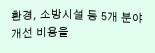환경, 소방시설 등 5개 분야 개선 비용을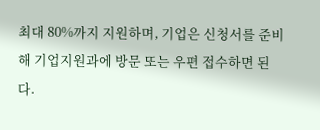최대 80%까지 지원하며, 기업은 신청서를 준비해 기업지원과에 방문 또는 우편 접수하면 된다.